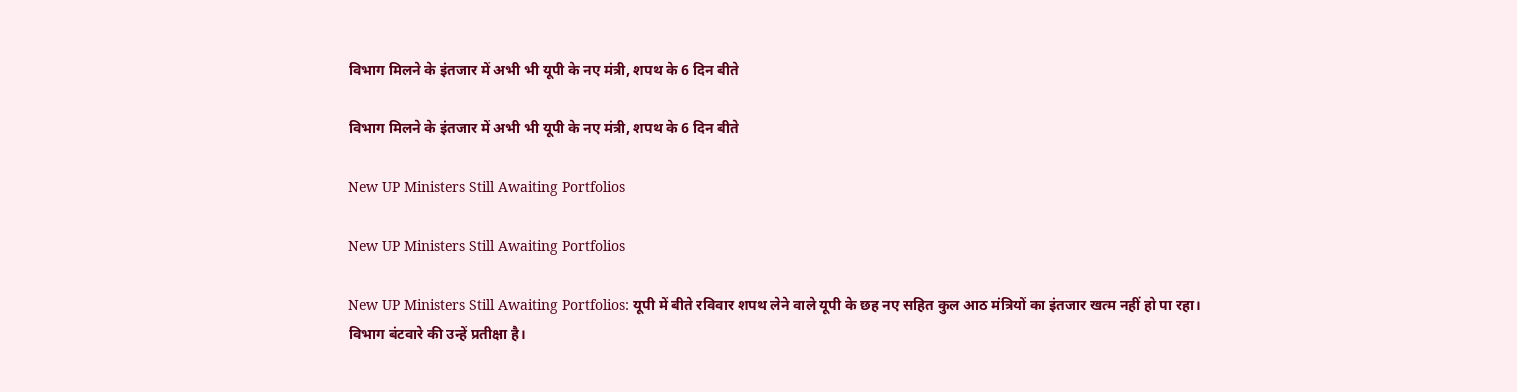विभाग मिलने के इंतजार में अभी भी यूपी के नए मंत्री, शपथ के 6 दिन बीते

विभाग मिलने के इंतजार में अभी भी यूपी के नए मंत्री, शपथ के 6 दिन बीते

New UP Ministers Still Awaiting Portfolios

New UP Ministers Still Awaiting Portfolios

New UP Ministers Still Awaiting Portfolios: यूपी में बीते रविवार शपथ लेने वाले यूपी के छह नए सहित कुल आठ मंत्रियों का इंतजार खत्म नहीं हो पा रहा। विभाग बंटवारे की उन्हें प्रतीक्षा है।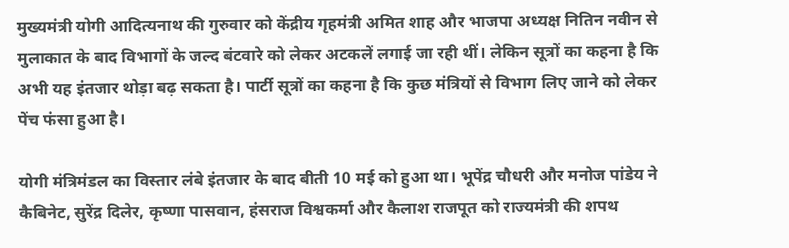मुख्यमंत्री योगी आदित्यनाथ की गुरुवार को केंद्रीय गृहमंत्री अमित शाह और भाजपा अध्यक्ष नितिन नवीन से मुलाकात के बाद विभागों के जल्द बंटवारे को लेकर अटकलें लगाई जा रही थीं। लेकिन सूत्रों का कहना है कि अभी यह इंतजार थोड़ा बढ़ सकता है। पार्टी सूत्रों का कहना है कि कुछ मंत्रियों से विभाग लिए जाने को लेकर पेंच फंसा हुआ है।

योगी मंत्रिमंडल का विस्तार लंबे इंतजार के बाद बीती 10 मई को हुआ था। भूपेंद्र चौधरी और मनोज पांडेय ने कैबिनेट, सुरेंद्र दिलेर, कृष्णा पासवान, हंसराज विश्वकर्मा और कैलाश राजपूत को राज्यमंत्री की शपथ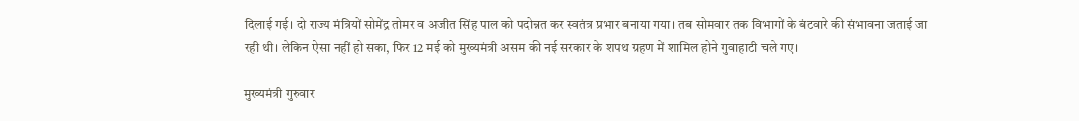दिलाई गई। दो राज्य मंत्रियों सोमेंद्र तोमर व अजीत सिंह पाल को पदोन्नत कर स्वतंत्र प्रभार बनाया गया। तब सोमवार तक विभागों के बंटवारे की संभावना जताई जा रही थी। लेकिन ऐसा नहीं हो सका, फिर 12 मई को मुख्यमंत्री असम की नई सरकार के शपथ ग्रहण में शामिल होने गुवाहाटी चले गए।

मुख्यमंत्री गुरुवार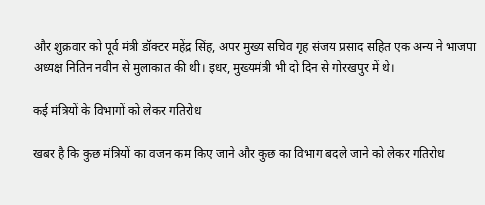और शुक्रवार को पूर्व मंत्री डॉक्टर महेंद्र सिंह, अपर मुख्य सचिव गृह संजय प्रसाद सहित एक अन्य ने भाजपा अध्यक्ष नितिन नवीन से मुलाकात की थी। इधर, मुख्यमंत्री भी दो दिन से गोरखपुर में थे।

कई मंत्रियों के विभागों को लेकर गतिरोध

खबर है कि कुछ मंत्रियों का वजन कम किए जाने और कुछ का विभाग बदले जाने को लेकर गतिरोध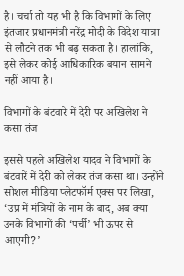है। चर्चा तो यह भी है कि विभागों के लिए इंतजार प्रधानमंत्री नरेंद्र मोदी के विदेश यात्रा से लौटने तक भी बढ़ सकता है। हालांकि, इसे लेकर कोई आधिकारिक बयान सामने नहीं आया है।

विभागों के बंटवारे में देरी पर अखिलेश ने कसा तंज

इससे पहले अखिलेश यादव ने विभागों के बंटवारें में देरी को लेकर तंज कसा था। उन्होंने सोशल मीडिया प्लेटफॉर्म एक्स पर लिखा, ‘उप्र में मंत्रियों के नाम के बाद, अब क्या उनके विभागों की ‘पर्ची’ भी ऊपर से आएगी?’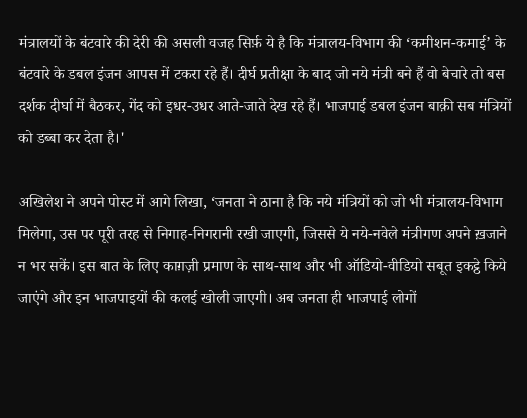मंत्रालयों के बंटवारे की देरी की असली वजह सिर्फ़ ये है कि मंत्रालय-विभाग की ‘कमीशन-कमाई’ के बंटवारे के डबल इंजन आपस में टकरा रहे हैं। दीर्घ प्रतीक्षा के बाद जो नये मंत्री बने हैं वो बेचारे तो बस दर्शक दीर्घा में बैठकर, गेंद को इधर-उधर आते-जाते देख रहे हैं। भाजपाई डबल इंजन बाक़ी सब मंत्रियों को डब्बा कर देता है।'

अखिलेश ने अपने पोस्ट में आगे लिखा, ‘जनता ने ठाना है कि नये मंत्रियों को जो भी मंत्रालय-विभाग मिलेगा, उस पर पूरी तरह से निगाह-निगरानी रखी जाएगी, जिससे ये नये-नवेले मंत्रीगण अपने ख़जाने न भर सकें। इस बात के लिए काग़ज़ी प्रमाण के साथ-साथ और भी ऑडियो-वीडियो सबूत इकट्ठे किये जाएंगे और इन भाजपाइयों की कलई खोली जाएगी। अब जनता ही भाजपाई लोगों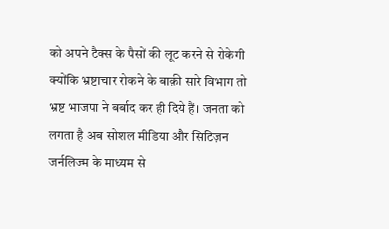को अपने टैक्स के पैसों की लूट करने से रोकेगी क्योंकि भ्रष्टाचार रोकने के बाक़ी सारे विभाग तो भ्रष्ट भाजपा ने बर्बाद कर ही दिये हैं। जनता को लगता है अब सोशल मीडिया और सिटिज़न जर्नलिज्म के माध्यम से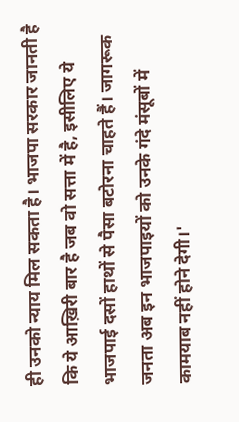ही उनको न्याय मिल सकता है। भाजपा सरकार जानती है कि ये आख़िरी बार है जब वो सत्ता में है, इसीलिए ये भाजपाई दसों हाथों से पैसा बटोरना चाहते हैं। जागरूक जनता अब इन भाजपाइयों को उनके गंदे मंसूबों में कामयाब नहीं होने देगी।'